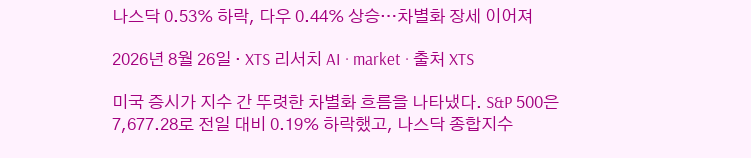나스닥 0.53% 하락, 다우 0.44% 상승…차별화 장세 이어져

2026년 8월 26일 · XTS 리서치 AI · market · 출처 XTS

미국 증시가 지수 간 뚜렷한 차별화 흐름을 나타냈다. S&P 500은 7,677.28로 전일 대비 0.19% 하락했고, 나스닥 종합지수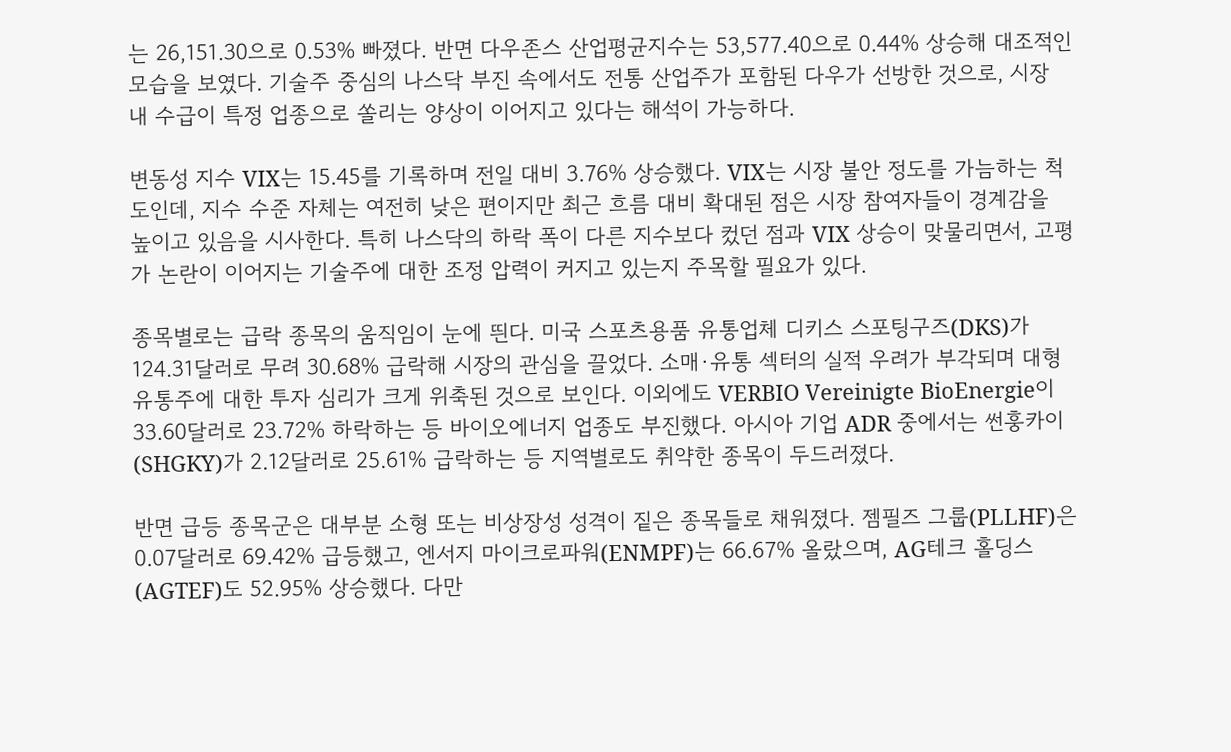는 26,151.30으로 0.53% 빠졌다. 반면 다우존스 산업평균지수는 53,577.40으로 0.44% 상승해 대조적인 모습을 보였다. 기술주 중심의 나스닥 부진 속에서도 전통 산업주가 포함된 다우가 선방한 것으로, 시장 내 수급이 특정 업종으로 쏠리는 양상이 이어지고 있다는 해석이 가능하다.

변동성 지수 VIX는 15.45를 기록하며 전일 대비 3.76% 상승했다. VIX는 시장 불안 정도를 가늠하는 척도인데, 지수 수준 자체는 여전히 낮은 편이지만 최근 흐름 대비 확대된 점은 시장 참여자들이 경계감을 높이고 있음을 시사한다. 특히 나스닥의 하락 폭이 다른 지수보다 컸던 점과 VIX 상승이 맞물리면서, 고평가 논란이 이어지는 기술주에 대한 조정 압력이 커지고 있는지 주목할 필요가 있다.

종목별로는 급락 종목의 움직임이 눈에 띈다. 미국 스포츠용품 유통업체 디키스 스포팅구즈(DKS)가 124.31달러로 무려 30.68% 급락해 시장의 관심을 끌었다. 소매·유통 섹터의 실적 우려가 부각되며 대형 유통주에 대한 투자 심리가 크게 위축된 것으로 보인다. 이외에도 VERBIO Vereinigte BioEnergie이 33.60달러로 23.72% 하락하는 등 바이오에너지 업종도 부진했다. 아시아 기업 ADR 중에서는 썬훙카이(SHGKY)가 2.12달러로 25.61% 급락하는 등 지역별로도 취약한 종목이 두드러졌다.

반면 급등 종목군은 대부분 소형 또는 비상장성 성격이 짙은 종목들로 채워졌다. 젬필즈 그룹(PLLHF)은 0.07달러로 69.42% 급등했고, 엔서지 마이크로파워(ENMPF)는 66.67% 올랐으며, AG테크 홀딩스(AGTEF)도 52.95% 상승했다. 다만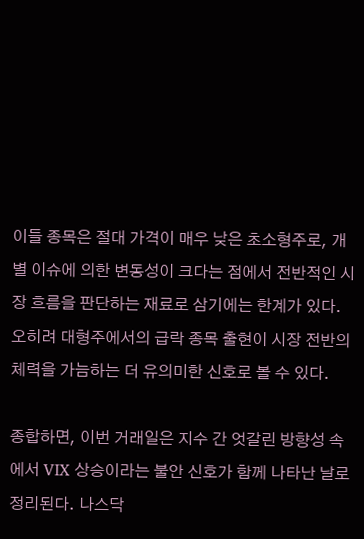이들 종목은 절대 가격이 매우 낮은 초소형주로, 개별 이슈에 의한 변동성이 크다는 점에서 전반적인 시장 흐름을 판단하는 재료로 삼기에는 한계가 있다. 오히려 대형주에서의 급락 종목 출현이 시장 전반의 체력을 가늠하는 더 유의미한 신호로 볼 수 있다.

종합하면, 이번 거래일은 지수 간 엇갈린 방향성 속에서 VIX 상승이라는 불안 신호가 함께 나타난 날로 정리된다. 나스닥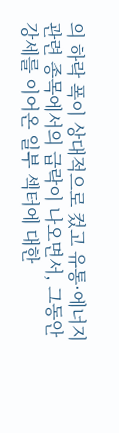의 하락 폭이 상대적으로 컸고 유통·에너지 관련 종목에서의 급락이 나오면서, 그동안 강세를 이어온 일부 섹터에 대한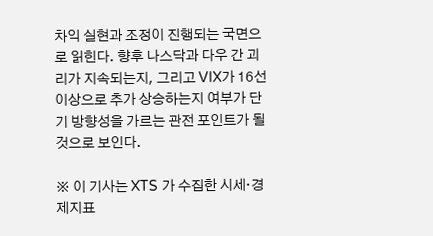차익 실현과 조정이 진행되는 국면으로 읽힌다. 향후 나스닥과 다우 간 괴리가 지속되는지, 그리고 VIX가 16선 이상으로 추가 상승하는지 여부가 단기 방향성을 가르는 관전 포인트가 될 것으로 보인다.

※ 이 기사는 XTS 가 수집한 시세·경제지표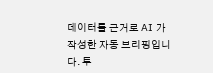데이터를 근거로 AI 가 작성한 자동 브리핑입니다. 투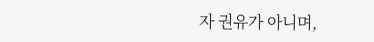자 권유가 아니며,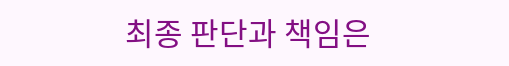최종 판단과 책임은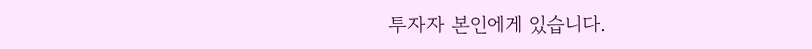투자자 본인에게 있습니다.